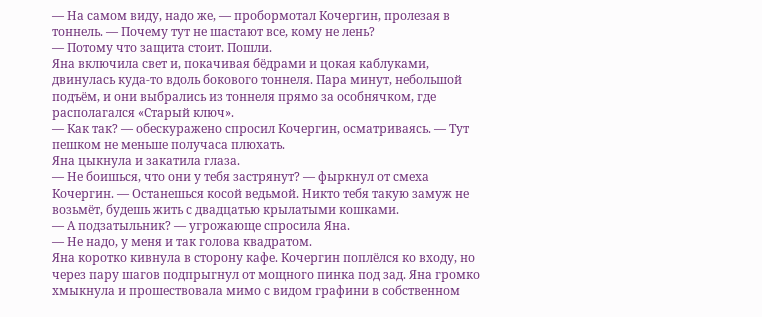— На самом виду, надо же, — пробормотал Кочергин, пролезая в тоннель. — Почему тут не шастают все, кому не лень?
— Потому что защита стоит. Пошли.
Яна включила свет и, покачивая бёдрами и цокая каблуками, двинулась куда-то вдоль бокового тоннеля. Пара минут, небольшой подъём, и они выбрались из тоннеля прямо за особнячком, где располагался «Старый ключ».
— Как так? — обескуражено спросил Кочергин, осматриваясь. — Тут пешком не меньше получаса плюхать.
Яна цыкнула и закатила глаза.
— Не боишься, что они у тебя застрянут? — фыркнул от смеха Кочергин. — Останешься косой ведьмой. Никто тебя такую замуж не возьмёт, будешь жить с двадцатью крылатыми кошками.
— А подзатыльник? — угрожающе спросила Яна.
— Не надо, у меня и так голова квадратом.
Яна коротко кивнула в сторону кафе. Кочергин поплёлся ко входу, но через пару шагов подпрыгнул от мощного пинка под зад. Яна громко хмыкнула и прошествовала мимо с видом графини в собственном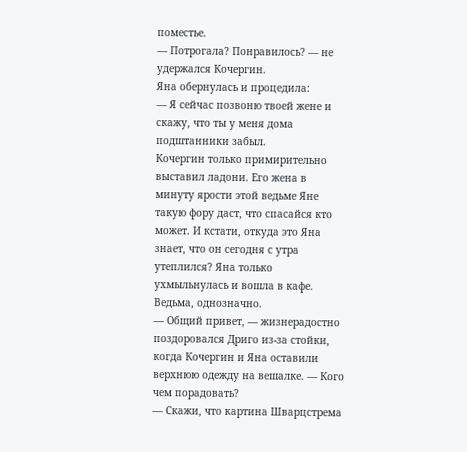поместье.
— Потрогала? Понравилось? — не удержался Кочергин.
Яна обернулась и процедила:
— Я сейчас позвоню твоей жене и скажу, что ты у меня дома подштанники забыл.
Кочергин только примирительно выставил ладони. Его жена в минуту ярости этой ведьме Яне такую фору даст, что спасайся кто может. И кстати, откуда это Яна знает, что он сегодня с утра утеплился? Яна только ухмыльнулась и вошла в кафе. Ведьма, однозначно.
— Общий привет, — жизнерадостно поздоровался Дриго из-за стойки, когда Кочергин и Яна оставили верхнюю одежду на вешалке. — Кого чем порадовать?
— Скажи, что картина Шварцстрема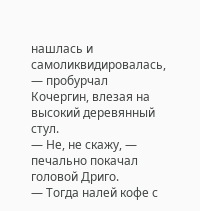нашлась и самоликвидировалась, — пробурчал Кочергин, влезая на высокий деревянный стул.
— Не, не скажу, — печально покачал головой Дриго.
— Тогда налей кофе с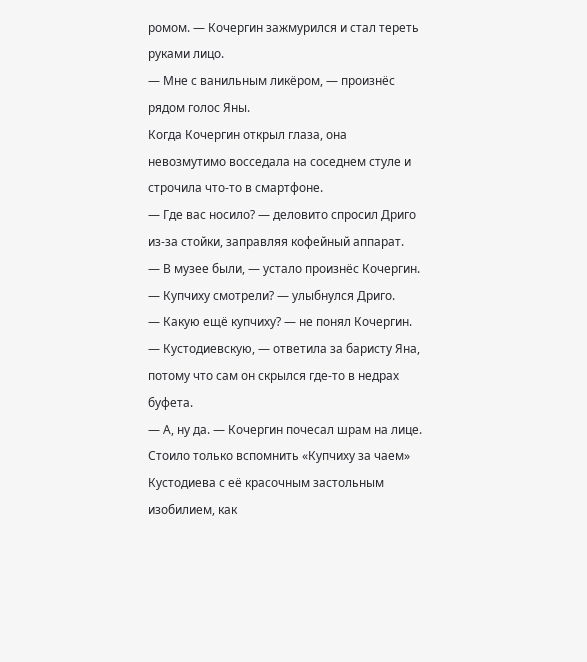ромом. — Кочергин зажмурился и стал тереть руками лицо.
— Мне с ванильным ликёром, — произнёс рядом голос Яны.
Когда Кочергин открыл глаза, она невозмутимо восседала на соседнем стуле и строчила что-то в смартфоне.
— Где вас носило? — деловито спросил Дриго из-за стойки, заправляя кофейный аппарат.
— В музее были, — устало произнёс Кочергин.
— Купчиху смотрели? — улыбнулся Дриго.
— Какую ещё купчиху? — не понял Кочергин.
— Кустодиевскую, — ответила за баристу Яна, потому что сам он скрылся где-то в недрах буфета.
— А, ну да. — Кочергин почесал шрам на лице. Стоило только вспомнить «Купчиху за чаем» Кустодиева с её красочным застольным изобилием, как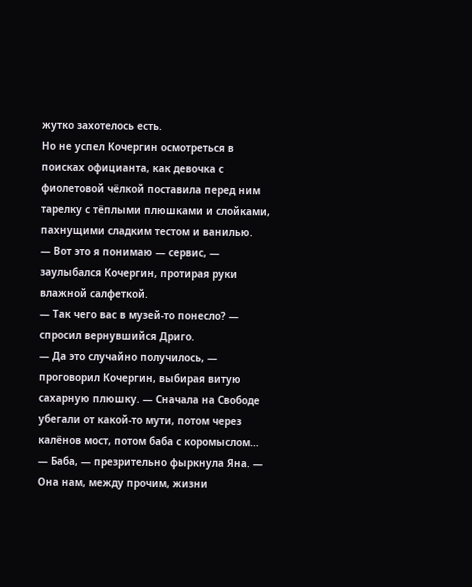жутко захотелось есть.
Но не успел Кочергин осмотреться в поисках официанта, как девочка с фиолетовой чёлкой поставила перед ним тарелку с тёплыми плюшками и слойками, пахнущими сладким тестом и ванилью.
— Вот это я понимаю — сервис, — заулыбался Кочергин, протирая руки влажной салфеткой.
— Так чего вас в музей-то понесло? — спросил вернувшийся Дриго.
— Да это случайно получилось, — проговорил Кочергин, выбирая витую сахарную плюшку. — Сначала на Свободе убегали от какой-то мути, потом через калёнов мост, потом баба с коромыслом…
— Баба, — презрительно фыркнула Яна. — Она нам, между прочим, жизни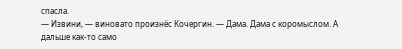спасла.
— Извини, — виновато произнёс Кочергин. — Дама. Дама с коромыслом. А дальше как-то само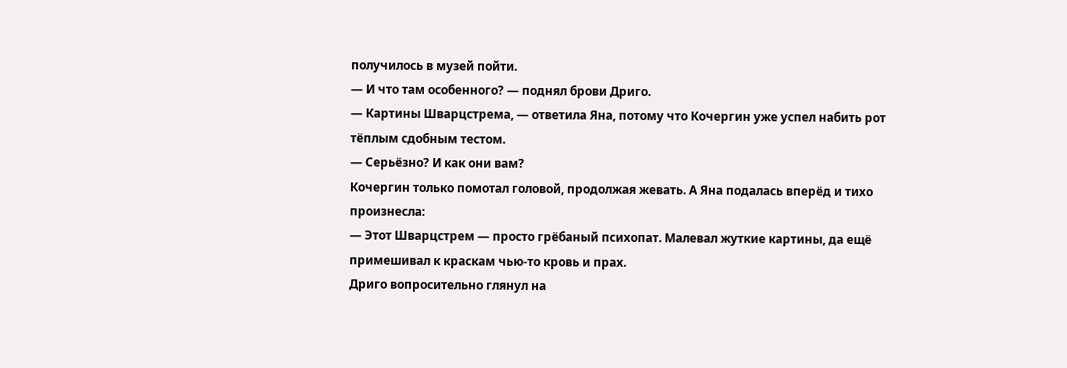получилось в музей пойти.
— И что там особенного? — поднял брови Дриго.
— Картины Шварцстрема, — ответила Яна, потому что Кочергин уже успел набить рот тёплым сдобным тестом.
— Серьёзно? И как они вам?
Кочергин только помотал головой, продолжая жевать. А Яна подалась вперёд и тихо произнесла:
— Этот Шварцстрем — просто грёбаный психопат. Малевал жуткие картины, да ещё примешивал к краскам чью-то кровь и прах.
Дриго вопросительно глянул на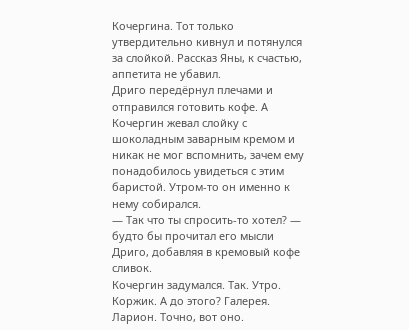Кочергина. Тот только утвердительно кивнул и потянулся за слойкой. Рассказ Яны, к счастью, аппетита не убавил.
Дриго передёрнул плечами и отправился готовить кофе. А Кочергин жевал слойку с шоколадным заварным кремом и никак не мог вспомнить, зачем ему понадобилось увидеться с этим баристой. Утром-то он именно к нему собирался.
— Так что ты спросить-то хотел? — будто бы прочитал его мысли Дриго, добавляя в кремовый кофе сливок.
Кочергин задумался. Так. Утро. Коржик. А до этого? Галерея. Ларион. Точно, вот оно.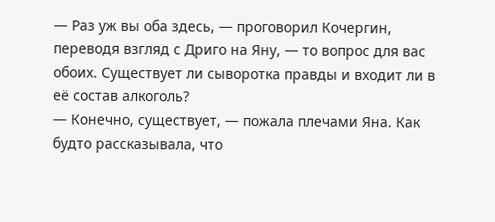— Раз уж вы оба здесь, — проговорил Кочергин, переводя взгляд с Дриго на Яну, — то вопрос для вас обоих. Существует ли сыворотка правды и входит ли в её состав алкоголь?
— Конечно, существует, — пожала плечами Яна. Как будто рассказывала, что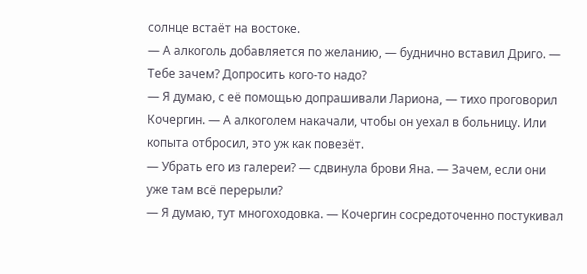солнце встаёт на востоке.
— А алкоголь добавляется по желанию, — буднично вставил Дриго. — Тебе зачем? Допросить кого-то надо?
— Я думаю, с её помощью допрашивали Лариона, — тихо проговорил Кочергин. — А алкоголем накачали, чтобы он уехал в больницу. Или копыта отбросил, это уж как повезёт.
— Убрать его из галереи? — сдвинула брови Яна. — Зачем, если они уже там всё перерыли?
— Я думаю, тут многоходовка. — Кочергин сосредоточенно постукивал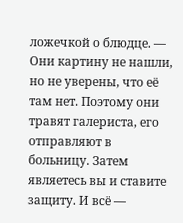ложечкой о блюдце. — Они картину не нашли, но не уверены, что её там нет. Поэтому они травят галериста, его отправляют в больницу. Затем являетесь вы и ставите защиту. И всё —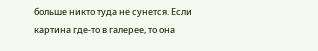больше никто туда не сунется. Если картина где-то в галерее, то она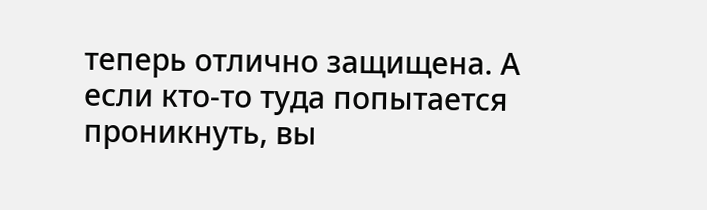теперь отлично защищена. А если кто-то туда попытается проникнуть, вы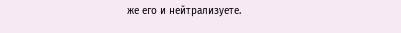же его и нейтрализуете.